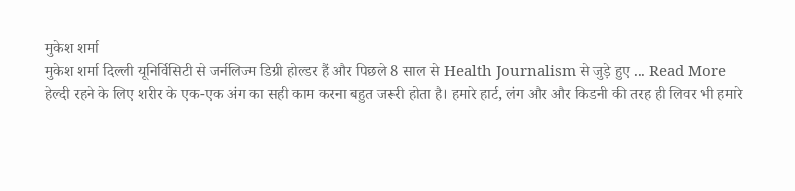मुकेश शर्मा
मुकेश शर्मा दिल्ली यूनिर्विसिटी से जर्नलिज्म डिग्री होल्डर हैं और पिछले 8 साल से Health Journalism से जुड़े हुए ... Read More
हेल्दी रहने के लिए शरीर के एक-एक अंग का सही काम करना बहुत जरूरी होता है। हमारे हार्ट, लंग और और किडनी की तरह ही लिवर भी हमारे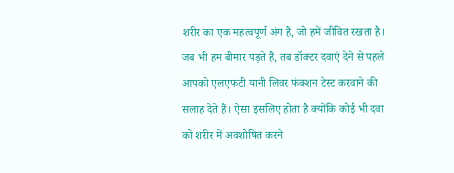शरीर का एक महत्वपूर्ण अंग है, जो हमें जीवित रखता है। जब भी हम बीमार पड़ते हैं, तब डॉक्टर दवाएं देने से पहले आपको एलएफटी यानी लिवर फंक्शन टेस्ट करवाने की सलाह देते हैं। ऐसा इसलिए होता है क्योंकि कोई भी दवा को शरीर में अवशोषित करने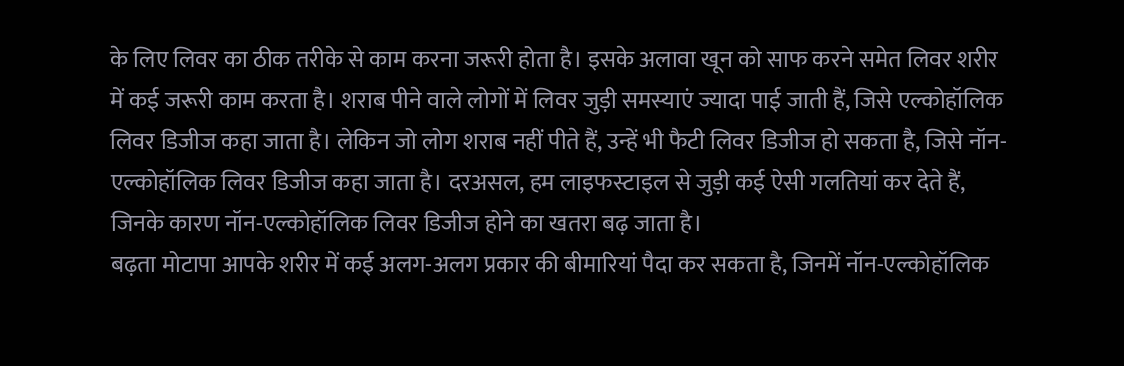के लिए लिवर का ठीक तरीके से काम करना जरूरी होता है। इसके अलावा खून को साफ करने समेत लिवर शरीर में कई जरूरी काम करता है। शराब पीने वाले लोगों में लिवर जुड़ी समस्याएं ज्यादा पाई जाती हैं, जिसे एल्कोहॉलिक लिवर डिजीज कहा जाता है। लेकिन जो लोग शराब नहीं पीते हैं, उन्हें भी फैटी लिवर डिजीज हो सकता है, जिसे नॉन-एल्कोहॉलिक लिवर डिजीज कहा जाता है। दरअसल, हम लाइफस्टाइल से जुड़ी कई ऐसी गलतियां कर देते हैं, जिनके कारण नॉन-एल्कोहॉलिक लिवर डिजीज होने का खतरा बढ़ जाता है।
बढ़ता मोटापा आपके शरीर में कई अलग-अलग प्रकार की बीमारियां पैदा कर सकता है, जिनमें नॉन-एल्कोहॉलिक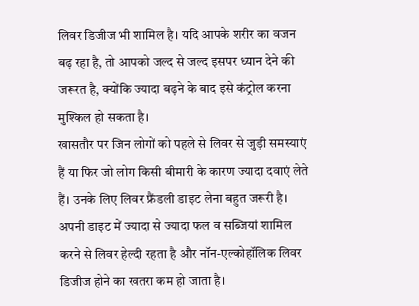लिवर डिजीज भी शामिल है। यदि आपके शरीर का वजन बढ़ रहा है, तो आपको जल्द से जल्द इसपर ध्यान देने की जरूरत है, क्योंकि ज्यादा बढ़ने के बाद इसे कंट्रोल करना मुश्किल हो सकता है।
खासतौर पर जिन लोगों को पहले से लिवर से जुड़ी समस्याएं हैं या फिर जो लोग किसी बीमारी के कारण ज्यादा दवाएं लेते हैं। उनके लिए लिवर फ्रैंडली डाइट लेना बहुत जरूरी है। अपनी डाइट में ज्यादा से ज्यादा फल व सब्जियां शामिल करने से लिवर हेल्दी रहता है और नॉन-एल्कोहॉलिक लिवर डिजीज होने का खतरा कम हो जाता है।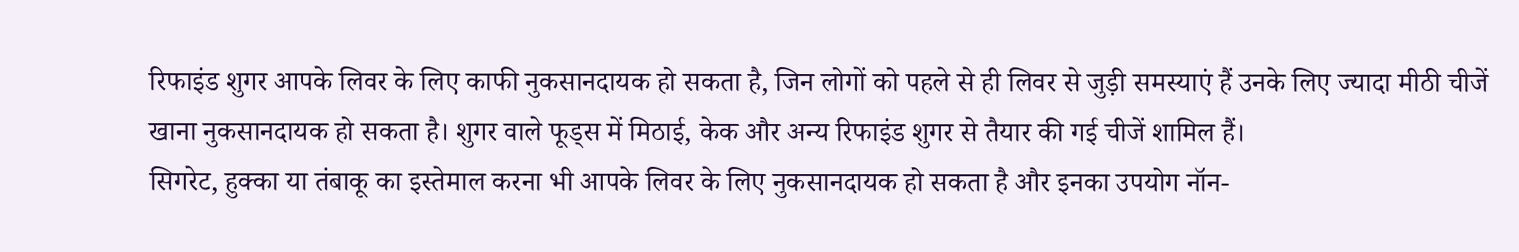रिफाइंड शुगर आपके लिवर के लिए काफी नुकसानदायक हो सकता है, जिन लोगों को पहले से ही लिवर से जुड़ी समस्याएं हैं उनके लिए ज्यादा मीठी चीजें खाना नुकसानदायक हो सकता है। शुगर वाले फूड्स में मिठाई, केक और अन्य रिफाइंड शुगर से तैयार की गई चीजें शामिल हैं।
सिगरेट, हुक्का या तंबाकू का इस्तेमाल करना भी आपके लिवर के लिए नुकसानदायक हो सकता है और इनका उपयोग नॉन-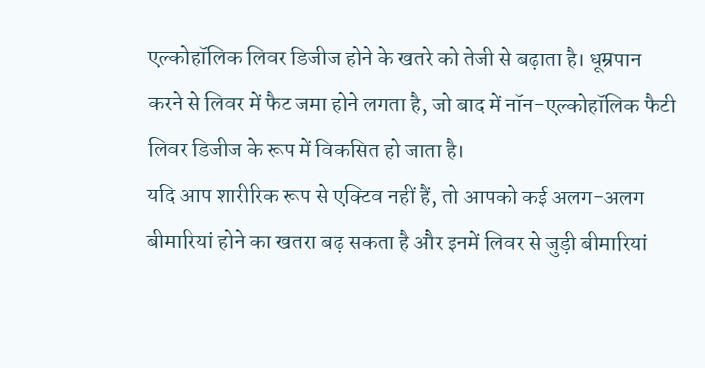एल्कोहॉलिक लिवर डिजीज होने के खतरे को तेजी से बढ़ाता है। धूम्रपान करने से लिवर में फैट जमा होने लगता है, जो बाद में नॉन-एल्कोहॉलिक फैटी लिवर डिजीज के रूप में विकसित हो जाता है।
यदि आप शारीरिक रूप से एक्टिव नहीं हैं, तो आपको कई अलग-अलग बीमारियां होने का खतरा बढ़ सकता है और इनमें लिवर से जुड़ी बीमारियां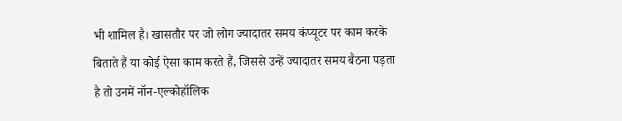भी शामिल है। खासतौर पर जो लोग ज्यादातर समय कंप्यूटर पर काम करके बिताते हैं या कोई ऐसा काम करते हैं, जिससे उन्हें ज्यादातर समय बैठना पड़ता है तो उनमें नॉन-एल्कोहॉलिक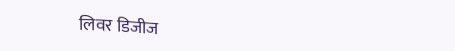लिवर डिजीज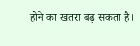होने का खतरा बढ़ सकता है।